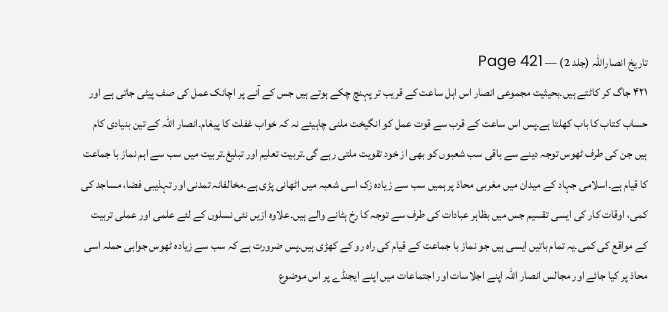تاریخ انصاراللہ (جلد 2) — Page 421
۴۲۱ جاگ کر کاٹتے ہیں۔بحیثیت مجموعی انصار اس اہل ساعت کے قریب تر پہنچ چکے ہوتے ہیں جس کے آنے پر اچانک عمل کی صف پیٹی جاتی ہے اور حساب کتاب کا باب کھلتا ہے۔پس اس ساعت کے قرب سے قوت عمل کو انگیخت ملنی چاہیئے نہ کہ خواب غفلت کا پیغام۔انصار اللہ کے تین بنیادی کام ہیں جن کی طرف ٹھوس توجہ دینے سے باقی سب شعبوں کو بھی از خود تقویت ملتی رہے گی۔تربیت تعلیم اور تبلیغ۔تربیت میں سب سے اہم نماز با جماعت کا قیام ہے۔اسلامی جہاد کے میدان میں مغربی محاذ پر ہمیں سب سے زیادہ زک اسی شعبہ میں اٹھانی پڑی ہے۔مخالفانہ تمدنی اور تہذیبی فضا، مساجد کی کمی، اوقات کار کی ایسی تقسیم جس میں بظاہر عبادات کی طرف سے توجہ کا رخ ہٹانے والے ہیں۔علاوہ ازیں نئی نسلوں کے لئے علمی اور عملی تربیت کے مواقع کی کمی۔یہ تمام باتیں ایسی ہیں جو نماز با جماعت کے قیام کی راہ رو کے کھڑی ہیں۔پس ضرورت ہے کہ سب سے زیادہ ٹھوس جوابی حملہ اسی محاذ پر کیا جائے اور مجالس انصار اللہ اپنے اجلاسات اور اجتماعات میں اپنے ایجنڈے پر اس موضوع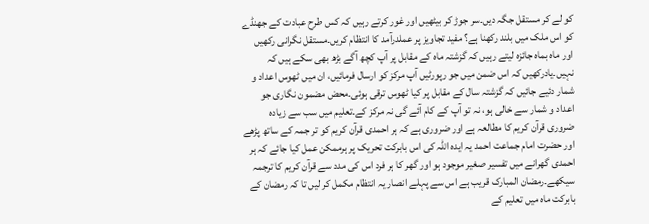کو لے کر مستقل جگہ دیں۔سر جوڑ کر بیٹھیں اور غور کرتے رہیں کہ کس طرح عبادت کے جھنڈے کو اس ملک میں بلند رکھنا ہے؟ مفید تجاویز پر عملدرآمد کا انتظام کریں۔مستقل نگرانی رکھیں اور ماہ بماہ جائزہ لیتے رہیں کہ گزشتہ ماہ کے مقابل پر آپ کچھ آگے بڑھ بھی سکے ہیں کہ نہیں۔یادرکھیں کہ اس ضمن میں جو رپورٹیں آپ مرکز کو ارسال فرمائیں، ان میں ٹھوس اعداد و شمار دئیے جائیں کہ گزشتہ سال کے مقابل پر کیا ٹھوس ترقی ہوئی۔محض مضمون نگاری جو اعداد و شمار سے خالی ہو، نہ تو آپ کے کام آئے گی نہ مرکز کے۔تعلیم میں سب سے زیادہ ضروری قرآن کریم کا مطالعہ ہے اور ضروری ہے کہ ہر احمدی قرآن کریم کو تر جمہ کے ساتھ پڑھے اور حضرت امام جماعت احمد یہ ایدہ اللہ کی اس بابرکت تحریک پر ہرممکن عمل کیا جائے کہ ہر احمدی گھرانے میں تفسیر صغیر موجود ہو اور گھر کا ہر فرد اس کی مدد سے قرآن کریم کا ترجمہ سیکھے۔رمضان المبارک قریب ہے اس سے پہلے انصار یہ انتظام مکمل کر لیں تا کہ رمضان کے بابرکت ماہ میں تعلیم کے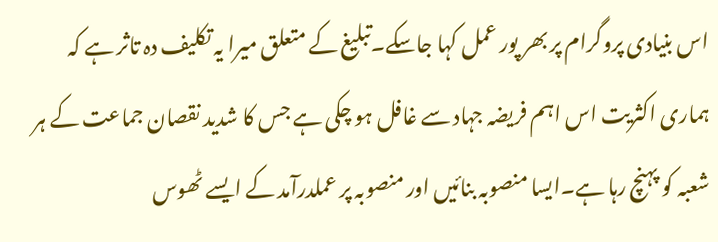اس بنیادی پروگرام پر بھر پور عمل کہا جاسکے۔تبلیغ کے متعلق میرا یہ تکلیف دہ تاثر ہے کہ ہماری اکثریت اس اہم فریضہ جہاد سے غافل ہو چکی ہے جس کا شدید نقصان جماعت کے ہر شعبہ کو پہنچ رہا ہے۔ایسا منصوبہ بنائیں اور منصوبہ پر عملدرآمد کے ایسے ٹھوس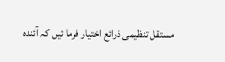مستقل تنظیمی ذرائع اختیار فرما ئیں کہ آئندہ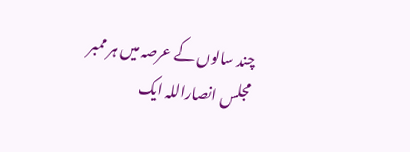چند سالوں کے عرصہ میں ہر ممبر مجلس انصاراللہ ایک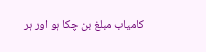کامیاب مبلغ بن چکا ہو اور ہر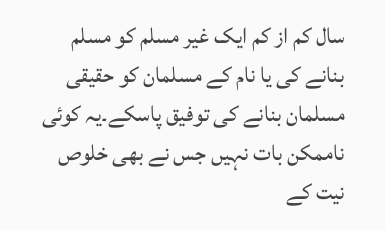سال کم از کم ایک غیر مسلم کو مسلم بنانے کی یا نام کے مسلمان کو حقیقی مسلمان بنانے کی توفیق پاسکے۔یہ کوئی ناممکن بات نہیں جس نے بھی خلوص نیت کے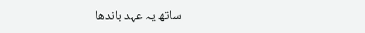ساتھ یہ عہد باندھا